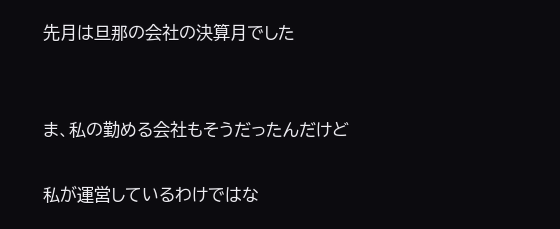先月は旦那の会社の決算月でした


ま、私の勤める会社もそうだったんだけど

私が運営しているわけではな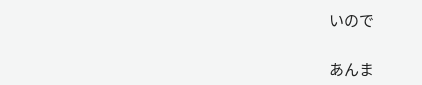いので

あんま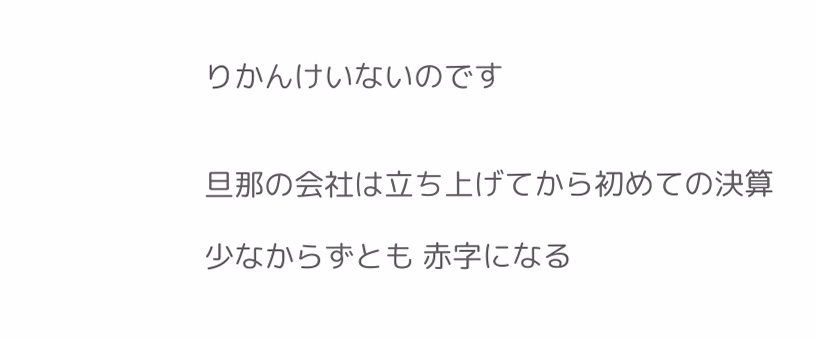りかんけいないのです


旦那の会社は立ち上げてから初めての決算

少なからずとも 赤字になる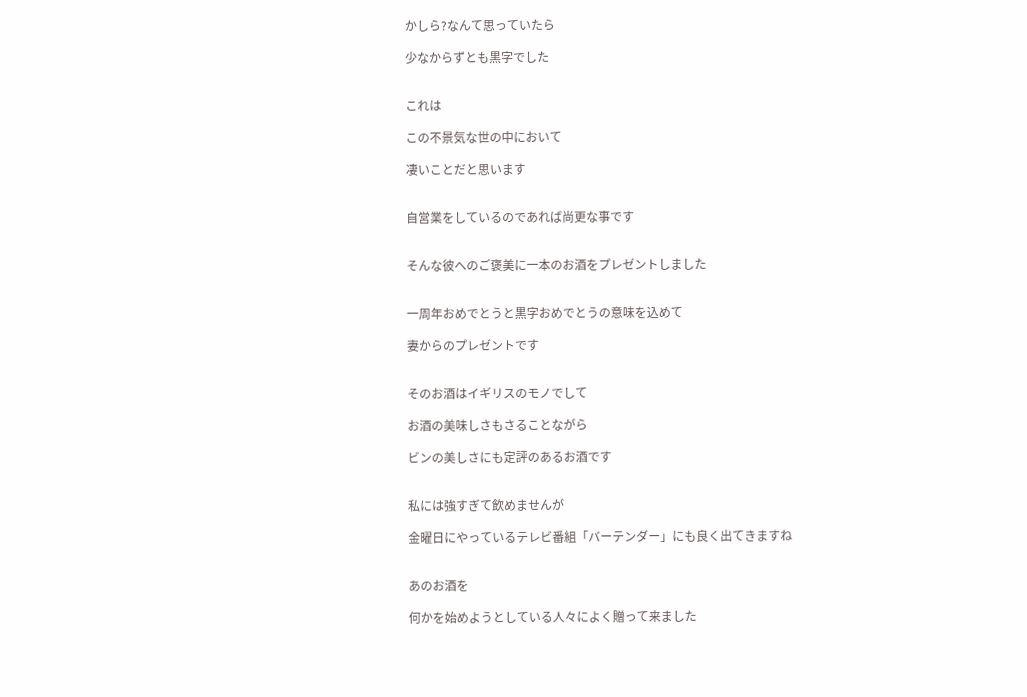かしら?なんて思っていたら

少なからずとも黒字でした


これは

この不景気な世の中において

凄いことだと思います


自営業をしているのであれば尚更な事です


そんな彼へのご褒美に一本のお酒をプレゼントしました


一周年おめでとうと黒字おめでとうの意味を込めて

妻からのプレゼントです


そのお酒はイギリスのモノでして

お酒の美味しさもさることながら

ビンの美しさにも定評のあるお酒です


私には強すぎて飲めませんが

金曜日にやっているテレビ番組「バーテンダー」にも良く出てきますね


あのお酒を

何かを始めようとしている人々によく贈って来ました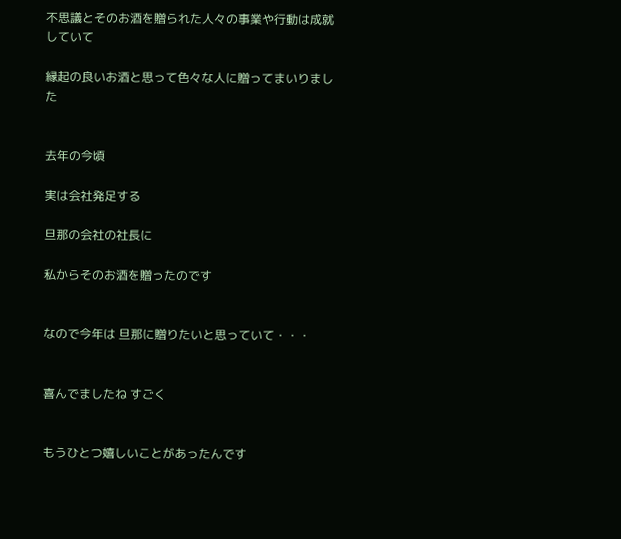不思議とそのお酒を贈られた人々の事業や行動は成就していて

縁起の良いお酒と思って色々な人に贈ってまいりました


去年の今頃

実は会社発足する

旦那の会社の社長に

私からそのお酒を贈ったのです


なので今年は 旦那に贈りたいと思っていて・・・


喜んでましたね すごく


もうひとつ嬉しいことがあったんです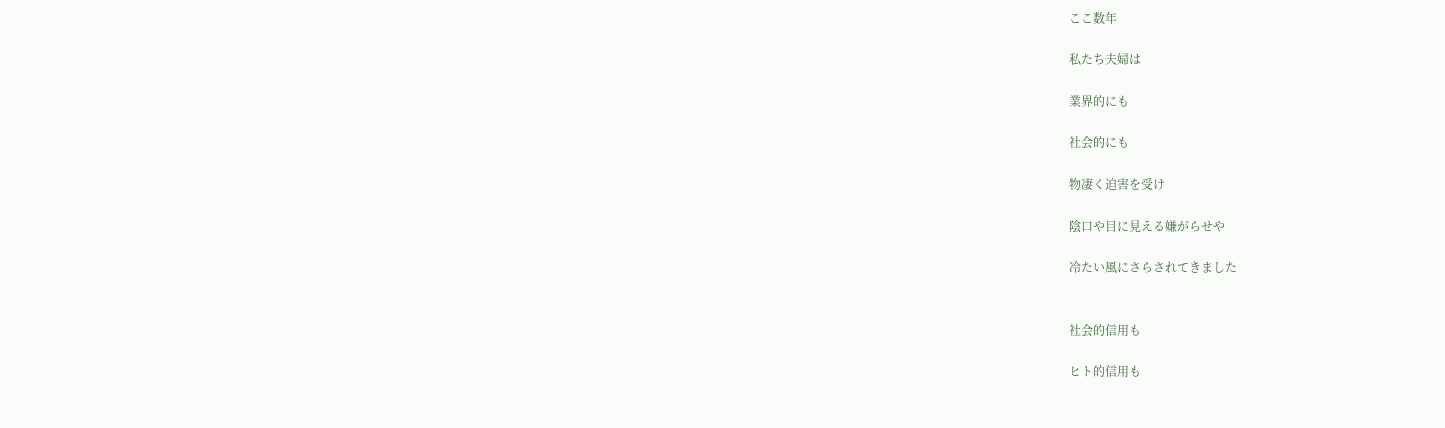ここ数年

私たち夫婦は

業界的にも

社会的にも

物凄く迫害を受け

陰口や目に見える嫌がらせや

冷たい風にさらされてきました


社会的信用も

ヒト的信用も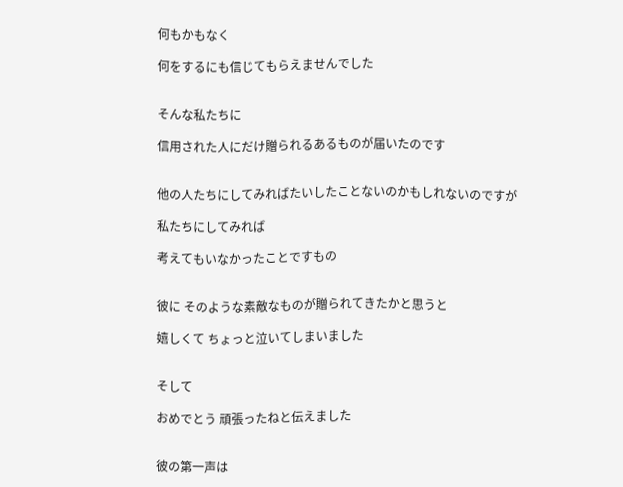何もかもなく

何をするにも信じてもらえませんでした


そんな私たちに

信用された人にだけ贈られるあるものが届いたのです


他の人たちにしてみればたいしたことないのかもしれないのですが

私たちにしてみれば

考えてもいなかったことですもの


彼に そのような素敵なものが贈られてきたかと思うと

嬉しくて ちょっと泣いてしまいました


そして

おめでとう 頑張ったねと伝えました


彼の第一声は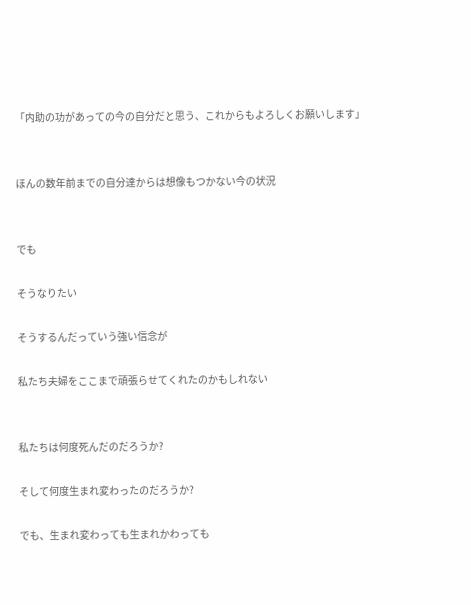「内助の功があっての今の自分だと思う、これからもよろしくお願いします」


ほんの数年前までの自分達からは想像もつかない今の状況


でも

そうなりたい

そうするんだっていう強い信念が

私たち夫婦をここまで頑張らせてくれたのかもしれない


私たちは何度死んだのだろうか?

そして何度生まれ変わったのだろうか?

でも、生まれ変わっても生まれかわっても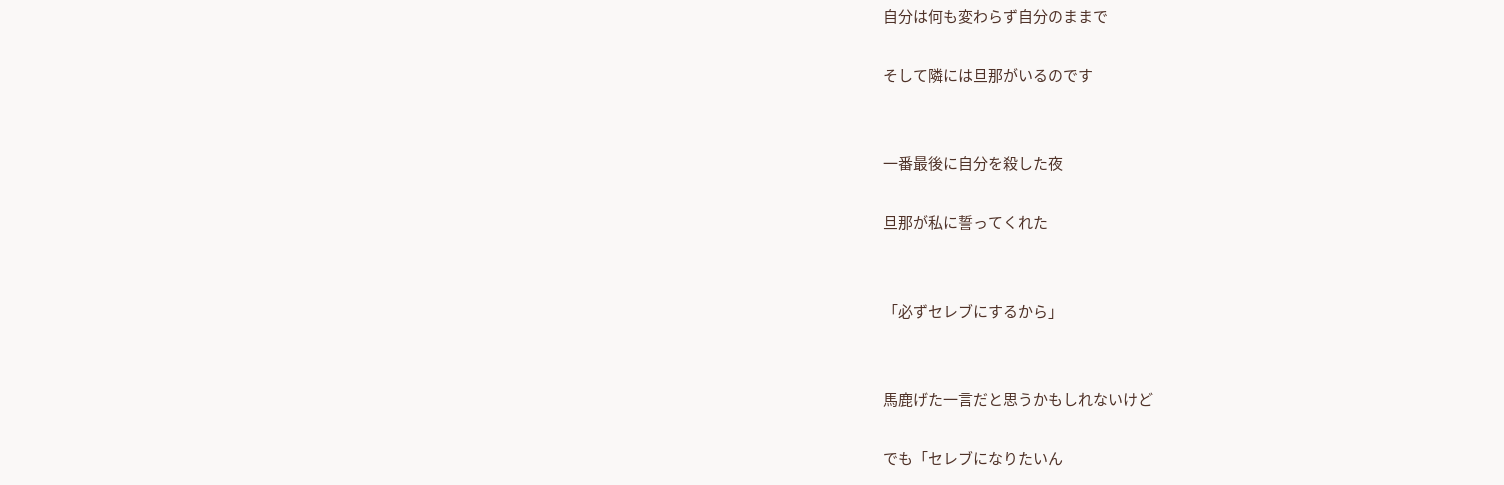自分は何も変わらず自分のままで

そして隣には旦那がいるのです


一番最後に自分を殺した夜

旦那が私に誓ってくれた


「必ずセレブにするから」


馬鹿げた一言だと思うかもしれないけど

でも「セレブになりたいん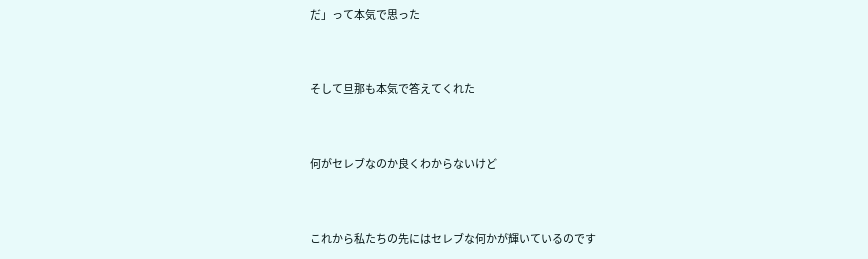だ」って本気で思った


そして旦那も本気で答えてくれた


何がセレブなのか良くわからないけど


これから私たちの先にはセレブな何かが輝いているのです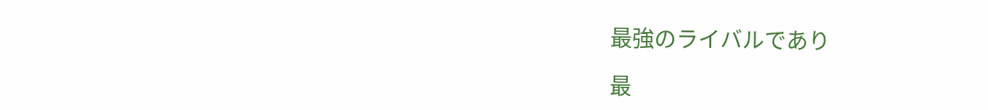最強のライバルであり

最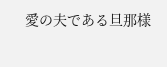愛の夫である旦那様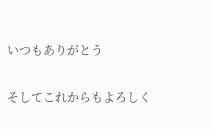いつもありがとう

そしてこれからもよろしく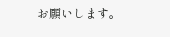お願いします。